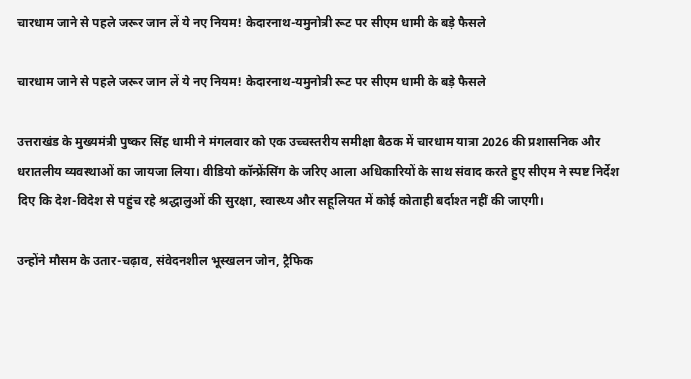चारधाम जाने से पहले जरूर जान लें ये नए नियम! केदारनाथ-यमुनोत्री रूट पर सीएम धामी के बड़े फैसले

चारधाम जाने से पहले जरूर जान लें ये नए नियम! केदारनाथ-यमुनोत्री रूट पर सीएम धामी के बड़े फैसले

उत्तराखंड के मुख्यमंत्री पुष्कर सिंह धामी ने मंगलवार को एक उच्चस्तरीय समीक्षा बैठक में चारधाम यात्रा 2026 की प्रशासनिक और धरातलीय व्यवस्थाओं का जायजा लिया। वीडियो कॉन्फ्रेंसिंग के जरिए आला अधिकारियों के साथ संवाद करते हुए सीएम ने स्पष्ट निर्देश दिए कि देश-विदेश से पहुंच रहे श्रद्धालुओं की सुरक्षा, स्वास्थ्य और सहूलियत में कोई कोताही बर्दाश्त नहीं की जाएगी।

उन्होंने मौसम के उतार-चढ़ाव, संवेदनशील भूस्खलन जोन, ट्रैफिक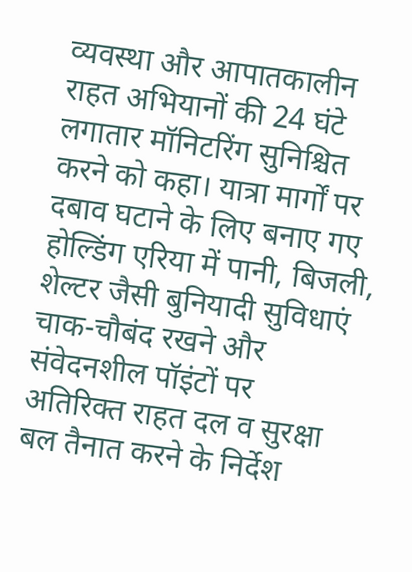व्यवस्था और आपातकालीन राहत अभियानों की 24 घंटे लगातार मॉनिटरिंग सुनिश्चित करने को कहा। यात्रा मार्गों पर दबाव घटाने के लिए बनाए गए होल्डिंग एरिया में पानी, बिजली, शेल्टर जैसी बुनियादी सुविधाएं चाक-चौबंद रखने और संवेदनशील पॉइंटों पर अतिरिक्त राहत दल व सुरक्षा बल तैनात करने के निर्देश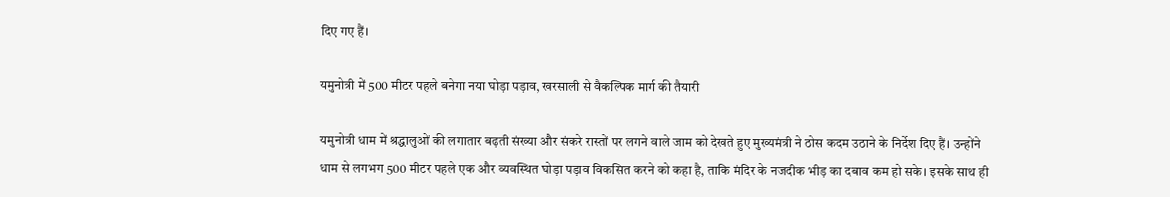दिए गए हैं।

यमुनोत्री में 500 मीटर पहले बनेगा नया घोड़ा पड़ाव, खरसाली से वैकल्पिक मार्ग की तैयारी

यमुनोत्री धाम में श्रद्धालुओं की लगातार बढ़ती संख्या और संकरे रास्तों पर लगने वाले जाम को देखते हुए मुख्यमंत्री ने ठोस कदम उठाने के निर्देश दिए हैं। उन्होंने धाम से लगभग 500 मीटर पहले एक और व्यवस्थित घोड़ा पड़ाव विकसित करने को कहा है, ताकि मंदिर के नजदीक भीड़ का दबाव कम हो सके। इसके साथ ही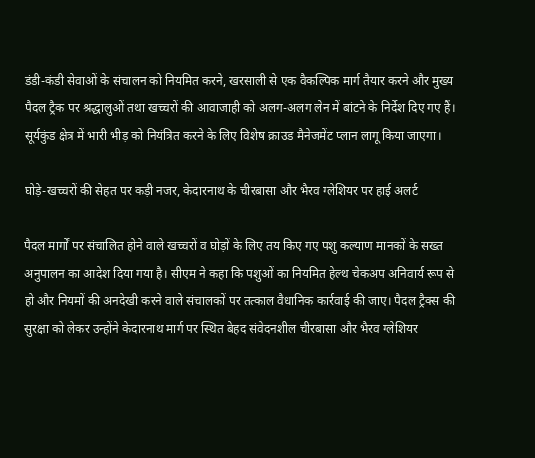डंडी-कंडी सेवाओं के संचालन को नियमित करने, खरसाली से एक वैकल्पिक मार्ग तैयार करने और मुख्य पैदल ट्रैक पर श्रद्धालुओं तथा खच्चरों की आवाजाही को अलग-अलग लेन में बांटने के निर्देश दिए गए हैं। सूर्यकुंड क्षेत्र में भारी भीड़ को नियंत्रित करने के लिए विशेष क्राउड मैनेजमेंट प्लान लागू किया जाएगा।

घोड़े-खच्चरों की सेहत पर कड़ी नजर, केदारनाथ के चीरबासा और भैरव ग्लेशियर पर हाई अलर्ट

पैदल मार्गों पर संचालित होने वाले खच्चरों व घोड़ों के लिए तय किए गए पशु कल्याण मानकों के सख्त अनुपालन का आदेश दिया गया है। सीएम ने कहा कि पशुओं का नियमित हेल्थ चेकअप अनिवार्य रूप से हो और नियमों की अनदेखी करने वाले संचालकों पर तत्काल वैधानिक कार्रवाई की जाए। पैदल ट्रैक्स की सुरक्षा को लेकर उन्होंने केदारनाथ मार्ग पर स्थित बेहद संवेदनशील चीरबासा और भैरव ग्लेशियर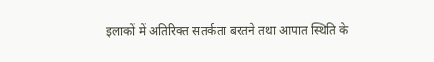इलाकों में अतिरिक्त सतर्कता बरतने तथा आपात स्थिति के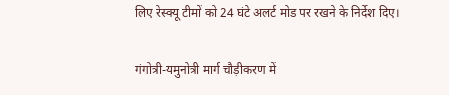लिए रेस्क्यू टीमों को 24 घंटे अलर्ट मोड पर रखने के निर्देश दिए।

गंगोत्री-यमुनोत्री मार्ग चौड़ीकरण में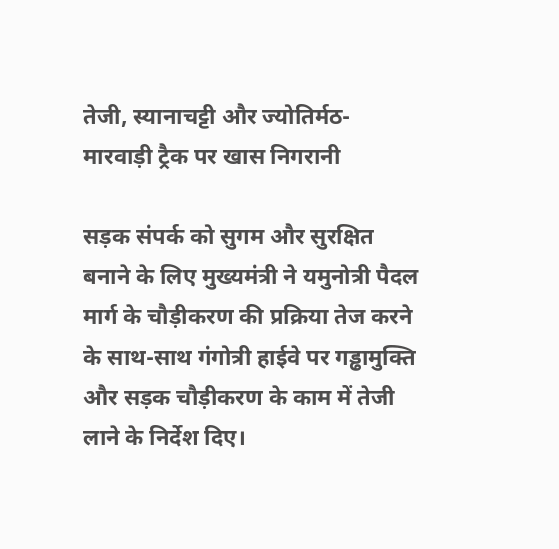तेजी, स्यानाचट्टी और ज्योतिर्मठ-मारवाड़ी ट्रैक पर खास निगरानी

सड़क संपर्क को सुगम और सुरक्षित बनाने के लिए मुख्यमंत्री ने यमुनोत्री पैदल मार्ग के चौड़ीकरण की प्रक्रिया तेज करने के साथ-साथ गंगोत्री हाईवे पर गड्ढामुक्ति और सड़क चौड़ीकरण के काम में तेजी लाने के निर्देश दिए।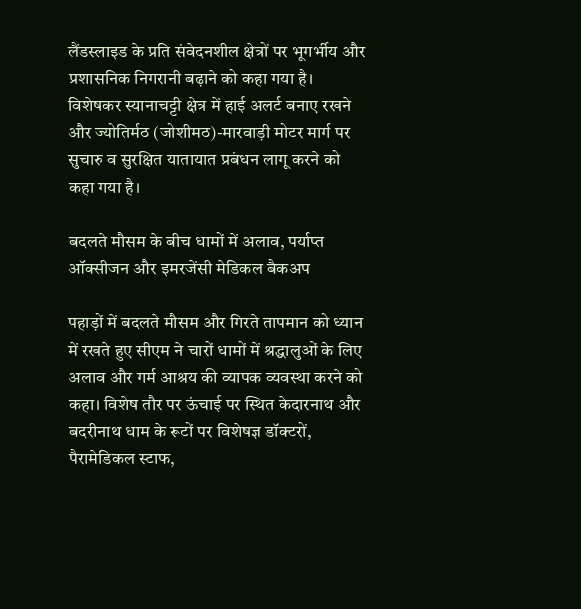लैंडस्लाइड के प्रति संवेदनशील क्षेत्रों पर भूगर्भीय और प्रशासनिक निगरानी बढ़ाने को कहा गया है। विशेषकर स्यानाचट्टी क्षेत्र में हाई अलर्ट बनाए रखने और ज्योतिर्मठ (जोशीमठ)-मारवाड़ी मोटर मार्ग पर सुचारु व सुरक्षित यातायात प्रबंधन लागू करने को कहा गया है।

बदलते मौसम के बीच धामों में अलाव, पर्याप्त ऑक्सीजन और इमरजेंसी मेडिकल बैकअप

पहाड़ों में बदलते मौसम और गिरते तापमान को ध्यान में रखते हुए सीएम ने चारों धामों में श्रद्धालुओं के लिए अलाव और गर्म आश्रय की व्यापक व्यवस्था करने को कहा। विशेष तौर पर ऊंचाई पर स्थित केदारनाथ और बदरीनाथ धाम के रूटों पर विशेषज्ञ डॉक्टरों, पैरामेडिकल स्टाफ,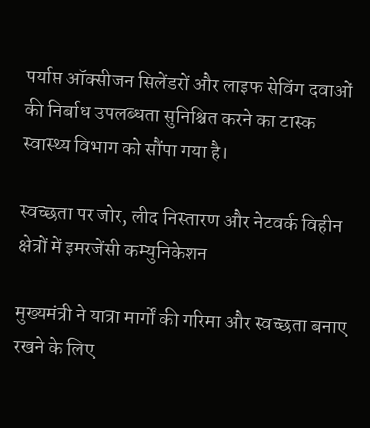पर्याप्त ऑक्सीजन सिलेंडरों और लाइफ सेविंग दवाओं की निर्बाध उपलब्धता सुनिश्चित करने का टास्क स्वास्थ्य विभाग को सौंपा गया है।

स्वच्छता पर जोर, लीद निस्तारण और नेटवर्क विहीन क्षेत्रों में इमरजेंसी कम्युनिकेशन

मुख्यमंत्री ने यात्रा मार्गों की गरिमा और स्वच्छता बनाए रखने के लिए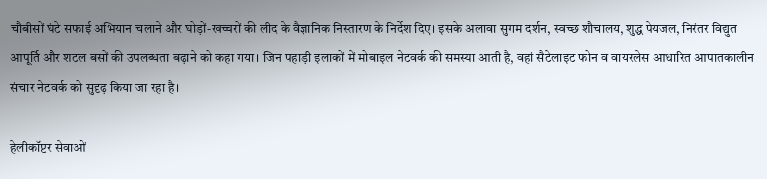चौबीसों घंटे सफाई अभियान चलाने और घोड़ों-खच्चरों की लीद के वैज्ञानिक निस्तारण के निर्देश दिए। इसके अलावा सुगम दर्शन, स्वच्छ शौचालय, शुद्ध पेयजल, निरंतर विद्युत आपूर्ति और शटल बसों की उपलब्धता बढ़ाने को कहा गया। जिन पहाड़ी इलाकों में मोबाइल नेटवर्क की समस्या आती है, वहां सैटेलाइट फोन व वायरलेस आधारित आपातकालीन संचार नेटवर्क को सुदृढ़ किया जा रहा है।

हेलीकॉप्टर सेवाओं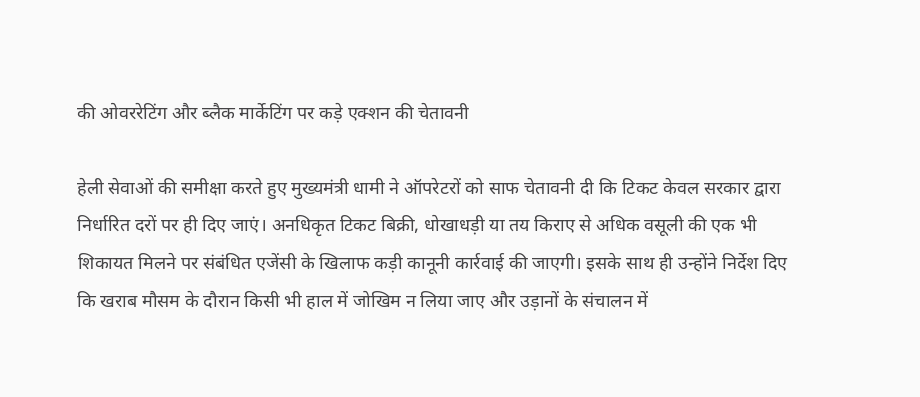की ओवररेटिंग और ब्लैक मार्केटिंग पर कड़े एक्शन की चेतावनी

हेली सेवाओं की समीक्षा करते हुए मुख्यमंत्री धामी ने ऑपरेटरों को साफ चेतावनी दी कि टिकट केवल सरकार द्वारा निर्धारित दरों पर ही दिए जाएं। अनधिकृत टिकट बिक्री, धोखाधड़ी या तय किराए से अधिक वसूली की एक भी शिकायत मिलने पर संबंधित एजेंसी के खिलाफ कड़ी कानूनी कार्रवाई की जाएगी। इसके साथ ही उन्होंने निर्देश दिए कि खराब मौसम के दौरान किसी भी हाल में जोखिम न लिया जाए और उड़ानों के संचालन में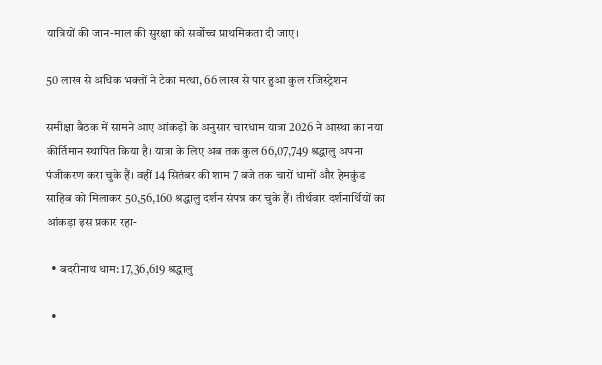यात्रियों की जान-माल की सुरक्षा को सर्वोच्च प्राथमिकता दी जाए।

50 लाख से अधिक भक्तों ने टेका मत्था, 66 लाख से पार हुआ कुल रजिस्ट्रेशन

समीक्षा बैठक में सामने आए आंकड़ों के अनुसार चारधाम यात्रा 2026 ने आस्था का नया कीर्तिमान स्थापित किया है। यात्रा के लिए अब तक कुल 66,07,749 श्रद्धालु अपना पंजीकरण करा चुके हैं। वहीं 14 सितंबर की शाम 7 बजे तक चारों धामों और हेमकुंड साहिब को मिलाकर 50,56,160 श्रद्धालु दर्शन संपन्न कर चुके हैं। तीर्थवार दर्शनार्थियों का आंकड़ा इस प्रकार रहा-

  • बदरीनाथ धाम: 17,36,619 श्रद्धालु

  •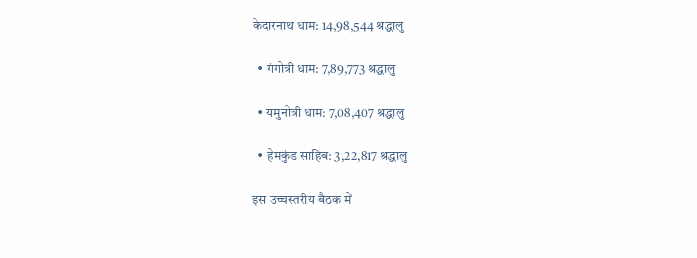केदारनाथ धाम: 14,98,544 श्रद्धालु

  • गंगोत्री धाम: 7,89,773 श्रद्धालु

  • यमुनोत्री धाम: 7,08,407 श्रद्धालु

  • हेमकुंड साहिब: 3,22,817 श्रद्धालु

इस उच्चस्तरीय बैठक में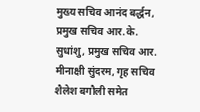मुख्य सचिव आनंद बर्द्धन, प्रमुख सचिव आर.के. सुधांशु, प्रमुख सचिव आर. मीनाक्षी सुंदरम, गृह सचिव शैलेश बगौली समेत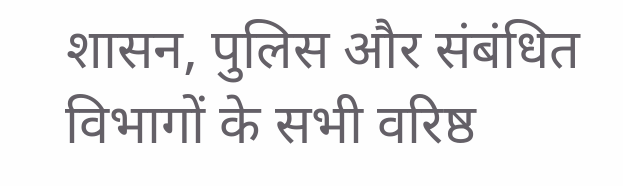शासन, पुलिस और संबंधित विभागों के सभी वरिष्ठ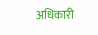अधिकारी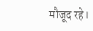मौजूद रहे।